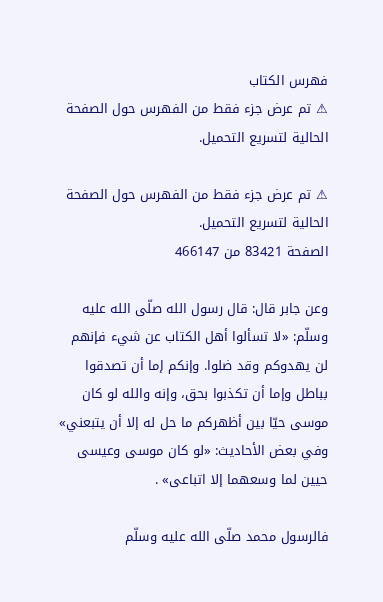فهرس الكتاب
⚠ تم عرض جزء فقط من الفهرس حول الصفحة الحالية لتسريع التحميل.

⚠ تم عرض جزء فقط من الفهرس حول الصفحة الحالية لتسريع التحميل.
الصفحة 83421 من 466147

وعن جابر قال: قال رسول الله صلّى الله عليه وسلّم: «لا تسألوا أهل الكتاب عن شيء فإنهم لن يهدوكم وقد ضلوا. وإنكم إما أن تصدقوا بباطل وإما أن تكذبوا بحق، وإنه والله لو كان موسى حيّا بين أظهركم ما حل له إلا أن يتبعني» وفي بعض الأحاديث: «لو كان موسى وعيسى حيين لما وسعهما إلا اتباعى» .

فالرسول محمد صلّى الله عليه وسلّم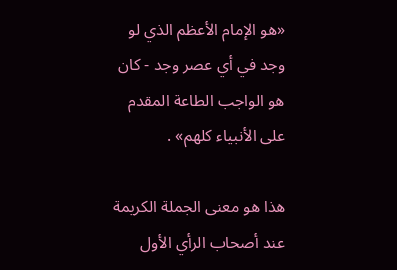«هو الإمام الأعظم الذي لو وجد في أي عصر وجد - كان هو الواجب الطاعة المقدم على الأنبياء كلهم» .

هذا هو معنى الجملة الكريمة عند أصحاب الرأي الأول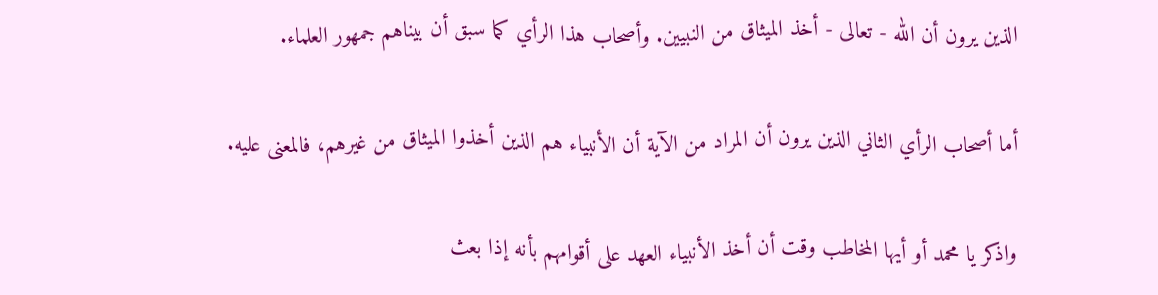الذين يرون أن الله - تعالى - أخذ الميثاق من النبيين. وأصحاب هذا الرأي كما سبق أن بيناهم جمهور العلماء.

أما أصحاب الرأي الثاني الذين يرون أن المراد من الآية أن الأنبياء هم الذين أخذوا الميثاق من غيرهم، فالمعنى عليه.

واذكر يا محمد أو أيها المخاطب وقت أن أخذ الأنبياء العهد على أقوامهم بأنه إذا بعث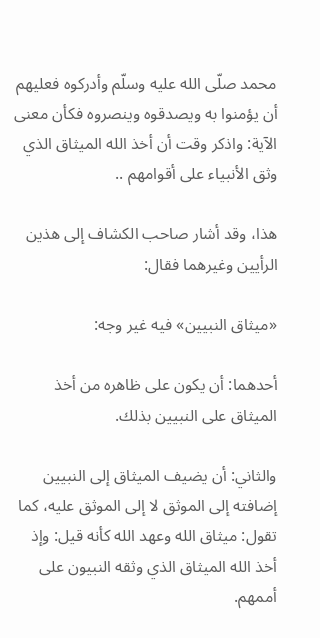محمد صلّى الله عليه وسلّم وأدركوه فعليهم أن يؤمنوا به ويصدقوه وينصروه فكأن معنى الآية: واذكر وقت أن أخذ الله الميثاق الذي وثق الأنبياء على أقوامهم ..

هذا، وقد أشار صاحب الكشاف إلى هذين الرأيين وغيرهما فقال:

«ميثاق النبيين» فيه غير وجه:

أحدهما: أن يكون على ظاهره من أخذ الميثاق على النبيين بذلك.

والثاني: أن يضيف الميثاق إلى النبيين إضافته إلى الموثق لا إلى الموثق عليه، كما تقول: ميثاق الله وعهد الله كأنه قيل: وإذ أخذ الله الميثاق الذي وثقه النبيون على أممهم.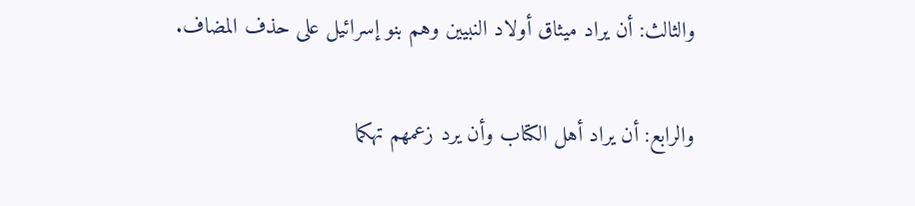والثالث: أن يراد ميثاق أولاد النبيين وهم بنو إسرائيل على حذف المضاف.

والرابع: أن يراد أهل الكتاب وأن يرد زعمهم تهكما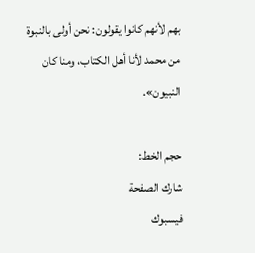بهم لأنهم كانوا يقولون: نحن أولى بالنبوة من محمد لأنا أهل الكتاب، ومنا كان النبيون».

حجم الخط:
شارك الصفحة
فيسبوك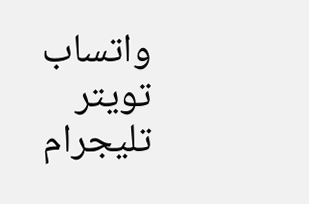واتساب تويتر تليجرام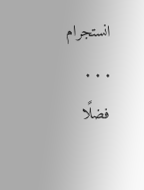انستجرام
. . .
فضلًا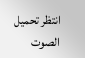انتظر تحميل الصوت